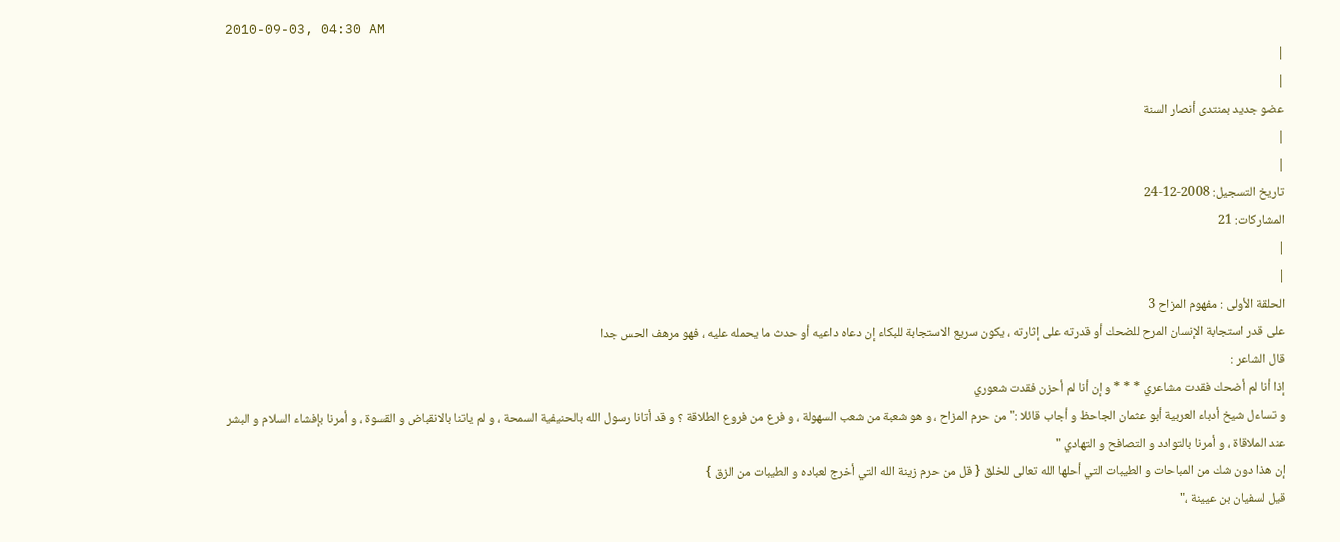2010-09-03, 04:30 AM
|
|
عضو جديد بمنتدى أنصار السنة
|
|
تاريخ التسجيل: 2008-12-24
المشاركات: 21
|
|
الحلقة الأولى : مفهوم المزاح 3
على قدر استجابة الإنسان المرح للضحك أو قدرته على إثارته ، يكون سريع الاستجابة للبكاء إن دعاه داعيه أو حدث ما يحمله عليه ، فهو مرهف الحس جدا
قال الشاعر :
إذا أنا لم أضحك فقدت مشاعري * * * و إن أنا لم أحزن فقدت شعوري
و تساءل شيخ أدباء العربية أبو عثمان الجاحظ و أجاب قائلا :" من حرم المزاح ، و هو شعبة من شعب السهولة ، و فرع من فروع الطلاقة ؟ و قد أتانا رسول الله بالحنيفية السمحة ، و لم ياتنا بالانقباض و القسوة ، و أمرنا بإفشاء السلام و البشر عند الملاقاة ، و أمرنا بالتوادد و التصافح و التهادي "
إن هذا دون شك من المباحات و الطيبات التي أحلها الله تعالى للخلق { قل من حرم زينة الله التي أخرج لعباده و الطيبات من الزق }
قيل لسفيان بن عيينة ،"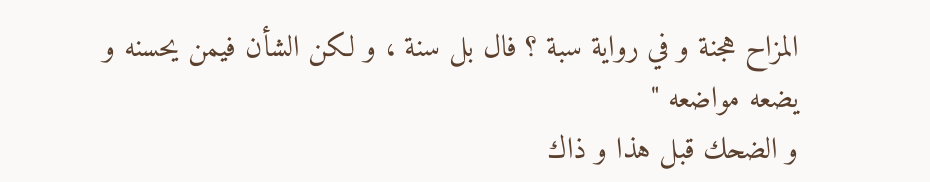المزاح هجنة و في رواية سبة ؟ فال بل سنة ، و لكن الشأن فيمن يحسنه و يضعه مواضعه "
و الضحك قبل هذا و ذاك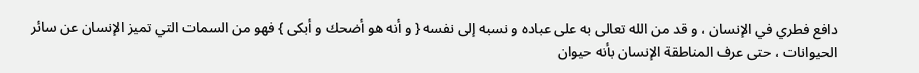دافع فطري في الإنسان ، و قد من الله تعالى به على عباده و نسبه إلى نفسه { و أنه هو أضحك و أبكى } فهو من السمات التي تميز الإنسان عن سائر الحيوانات ، حتى عرف المناطقة الإنسان بأنه حيوان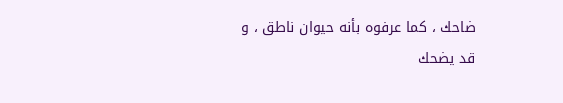ضاحك ، كما عرفوه بأنه حيوان ناطق ، و قد يضحك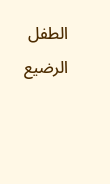الطفل الرضيع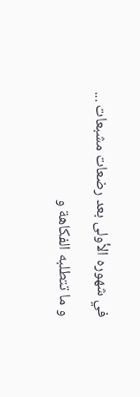في شهوره الأولى بعد رضعات مشبعات ...
و ما تتطلبه الفكاهة و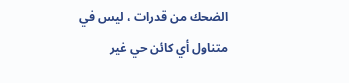الضحك من قدرات ، ليس في متناول أي كائن حي غير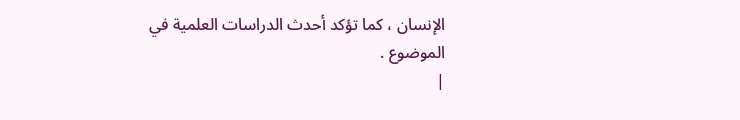الإنسان ، كما تؤكد أحدث الدراسات العلمية في الموضوع .
|